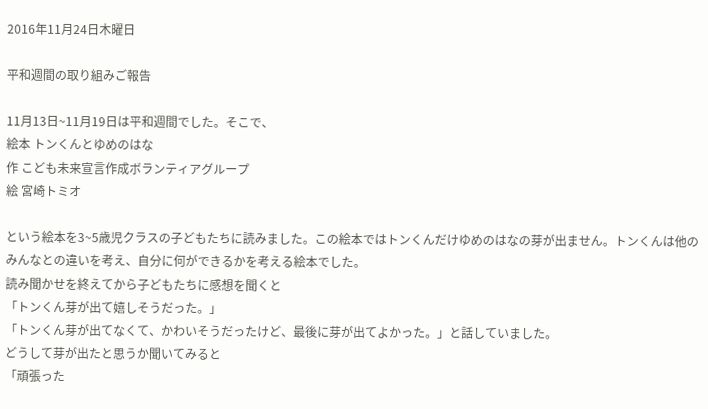2016年11月24日木曜日

平和週間の取り組みご報告

11月13日~11月19日は平和週間でした。そこで、
絵本 トンくんとゆめのはな
作 こども未来宣言作成ボランティアグループ
絵 宮崎トミオ

という絵本を3~5歳児クラスの子どもたちに読みました。この絵本ではトンくんだけゆめのはなの芽が出ません。トンくんは他のみんなとの違いを考え、自分に何ができるかを考える絵本でした。
読み聞かせを終えてから子どもたちに感想を聞くと
「トンくん芽が出て嬉しそうだった。」
「トンくん芽が出てなくて、かわいそうだったけど、最後に芽が出てよかった。」と話していました。
どうして芽が出たと思うか聞いてみると
「頑張った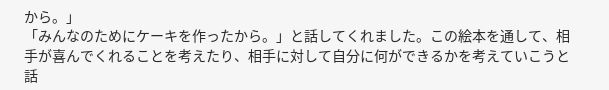から。」
「みんなのためにケーキを作ったから。」と話してくれました。この絵本を通して、相手が喜んでくれることを考えたり、相手に対して自分に何ができるかを考えていこうと話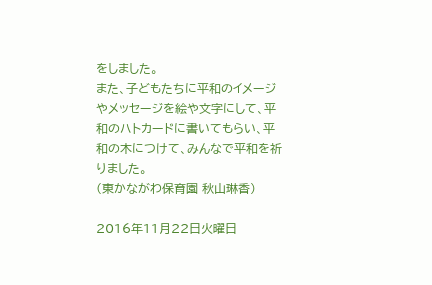をしました。
また、子どもたちに平和のイメージやメッセージを絵や文字にして、平和のハトカードに書いてもらい、平和の木につけて、みんなで平和を祈りました。
(東かながわ保育園 秋山琳香)

2016年11月22日火曜日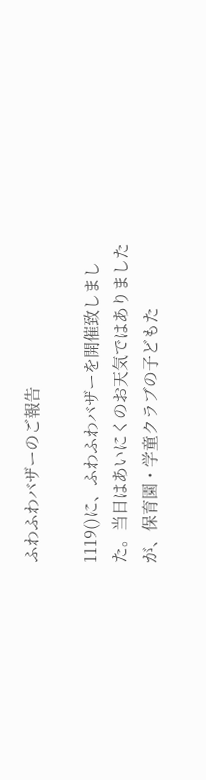ふわふわバザーのご報告

1119()に、ふわふわバザーを開催致しました。当日はあいにくのお天気ではありましたが、保育園・学童クラブの子どもた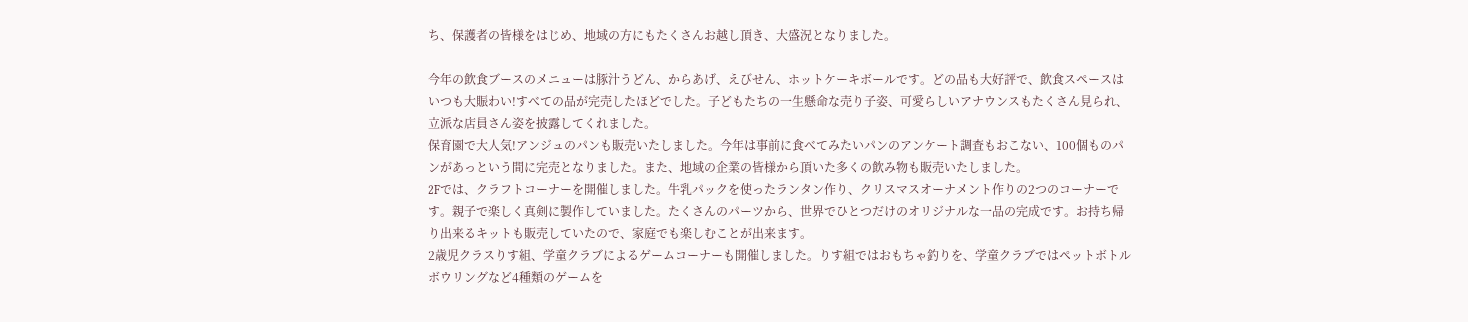ち、保護者の皆様をはじめ、地域の方にもたくさんお越し頂き、大盛況となりました。

今年の飲食ブースのメニューは豚汁うどん、からあげ、えびせん、ホットケーキボールです。どの品も大好評で、飲食スペースはいつも大賑わい!すべての品が完売したほどでした。子どもたちの一生懸命な売り子姿、可愛らしいアナウンスもたくさん見られ、立派な店員さん姿を披露してくれました。
保育園で大人気!アンジュのパンも販売いたしました。今年は事前に食べてみたいパンのアンケート調査もおこない、100個ものパンがあっという間に完売となりました。また、地域の企業の皆様から頂いた多くの飲み物も販売いたしました。
2Fでは、クラフトコーナーを開催しました。牛乳パックを使ったランタン作り、クリスマスオーナメント作りの2つのコーナーです。親子で楽しく真剣に製作していました。たくさんのパーツから、世界でひとつだけのオリジナルな一品の完成です。お持ち帰り出来るキットも販売していたので、家庭でも楽しむことが出来ます。
2歳児クラスりす組、学童クラブによるゲームコーナーも開催しました。りす組ではおもちゃ釣りを、学童クラブではペットボトルボウリングなど4種類のゲームを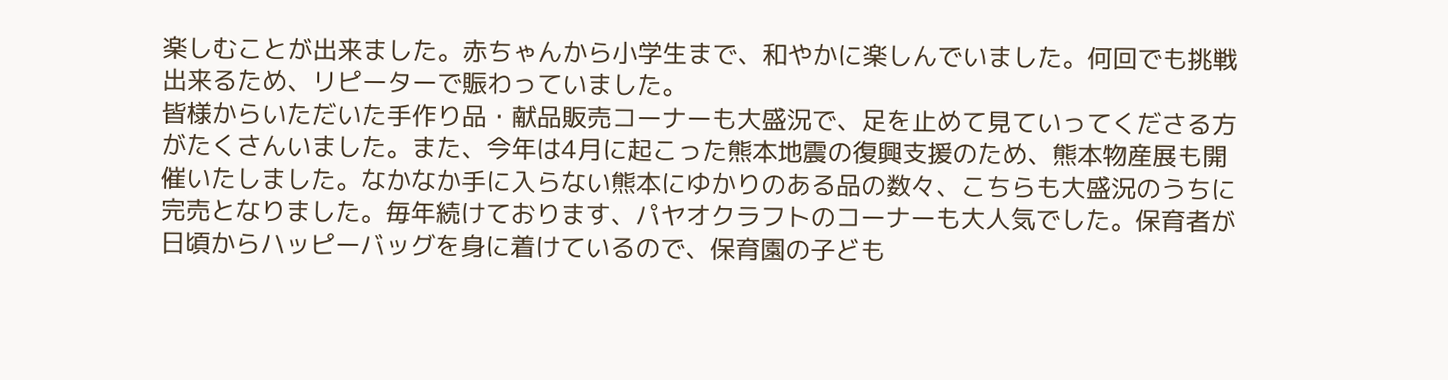楽しむことが出来ました。赤ちゃんから小学生まで、和やかに楽しんでいました。何回でも挑戦出来るため、リピーターで賑わっていました。
皆様からいただいた手作り品・献品販売コーナーも大盛況で、足を止めて見ていってくださる方がたくさんいました。また、今年は4月に起こった熊本地震の復興支援のため、熊本物産展も開催いたしました。なかなか手に入らない熊本にゆかりのある品の数々、こちらも大盛況のうちに完売となりました。毎年続けております、パヤオクラフトのコーナーも大人気でした。保育者が日頃からハッピーバッグを身に着けているので、保育園の子ども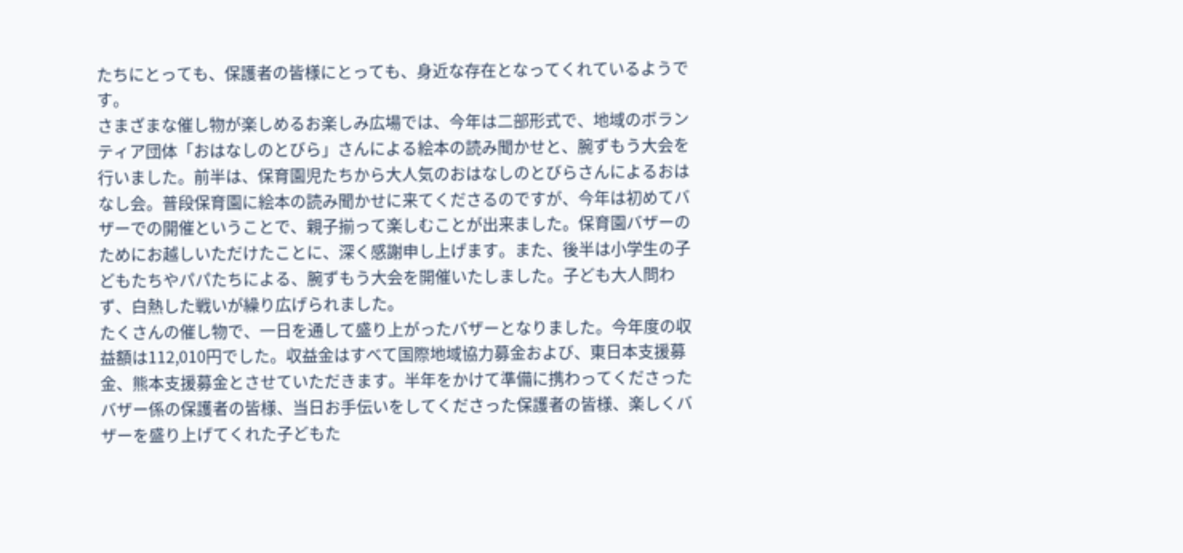たちにとっても、保護者の皆様にとっても、身近な存在となってくれているようです。
さまざまな催し物が楽しめるお楽しみ広場では、今年は二部形式で、地域のボランティア団体「おはなしのとびら」さんによる絵本の読み聞かせと、腕ずもう大会を行いました。前半は、保育園児たちから大人気のおはなしのとびらさんによるおはなし会。普段保育園に絵本の読み聞かせに来てくださるのですが、今年は初めてバザーでの開催ということで、親子揃って楽しむことが出来ました。保育園バザーのためにお越しいただけたことに、深く感謝申し上げます。また、後半は小学生の子どもたちやパパたちによる、腕ずもう大会を開催いたしました。子ども大人問わず、白熱した戦いが繰り広げられました。
たくさんの催し物で、一日を通して盛り上がったバザーとなりました。今年度の収益額は112,010円でした。収益金はすべて国際地域協力募金および、東日本支援募金、熊本支援募金とさせていただきます。半年をかけて準備に携わってくださったバザー係の保護者の皆様、当日お手伝いをしてくださった保護者の皆様、楽しくバザーを盛り上げてくれた子どもた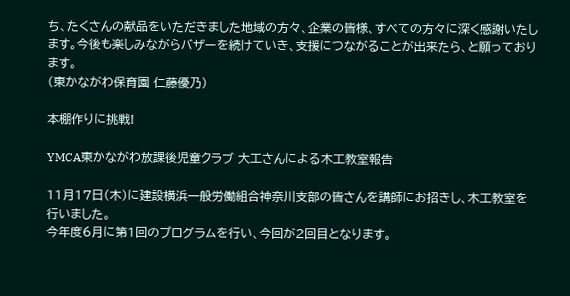ち、たくさんの献品をいただきました地域の方々、企業の皆様、すべての方々に深く感謝いたします。今後も楽しみながらバザーを続けていき、支援につながることが出来たら、と願っております。
(東かながわ保育園 仁藤優乃)

本棚作りに挑戦!

YMCA東かながわ放課後児童クラブ 大工さんによる木工教室報告

11月17日(木)に建設横浜一般労働組合神奈川支部の皆さんを講師にお招きし、木工教室を行いました。
今年度6月に第1回のプログラムを行い、今回が2回目となります。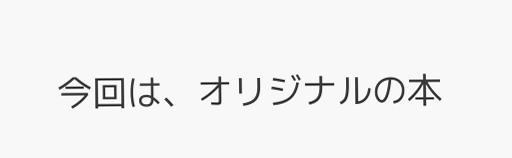今回は、オリジナルの本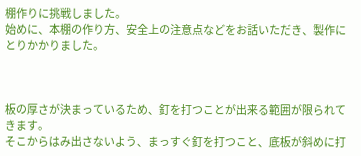棚作りに挑戦しました。
始めに、本棚の作り方、安全上の注意点などをお話いただき、製作にとりかかりました。



板の厚さが決まっているため、釘を打つことが出来る範囲が限られてきます。
そこからはみ出さないよう、まっすぐ釘を打つこと、底板が斜めに打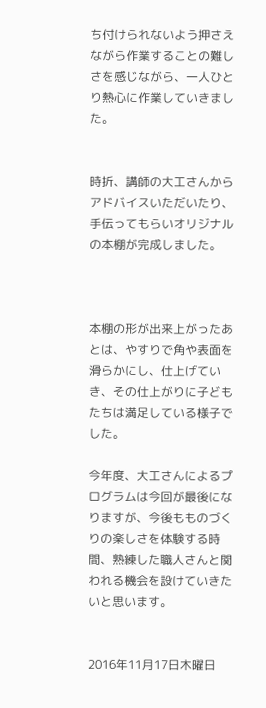ち付けられないよう押さえながら作業することの難しさを感じながら、一人ひとり熱心に作業していきました。


時折、講師の大工さんからアドバイスいただいたり、手伝ってもらいオリジナルの本棚が完成しました。



本棚の形が出来上がったあとは、やすりで角や表面を滑らかにし、仕上げていき、その仕上がりに子どもたちは満足している様子でした。

今年度、大工さんによるプログラムは今回が最後になりますが、今後もものづくりの楽しさを体験する時間、熟練した職人さんと関われる機会を設けていきたいと思います。


2016年11月17日木曜日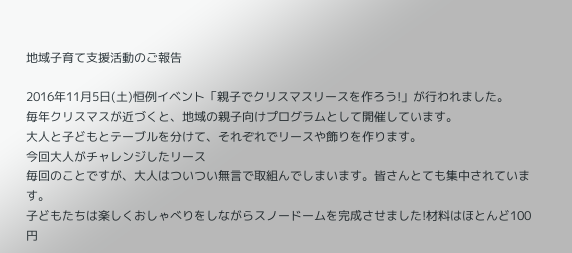地域子育て支援活動のご報告

2016年11月5日(土)恒例イベント「親子でクリスマスリースを作ろう!」が行われました。
毎年クリスマスが近づくと、地域の親子向けプログラムとして開催しています。
大人と子どもとテーブルを分けて、それぞれでリースや飾りを作ります。
今回大人がチャレンジしたリース
毎回のことですが、大人はついつい無言で取組んでしまいます。皆さんとても集中されています。
子どもたちは楽しくおしゃべりをしながらスノードームを完成させました!材料はほとんど100円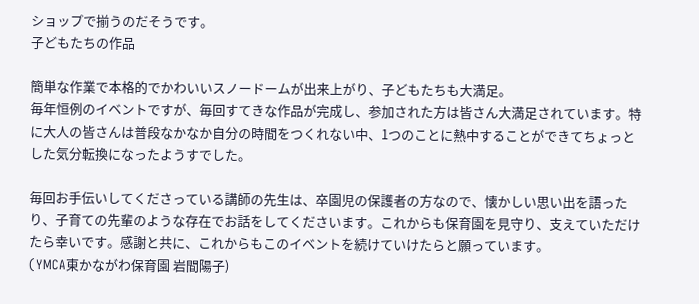ショップで揃うのだそうです。
子どもたちの作品

簡単な作業で本格的でかわいいスノードームが出来上がり、子どもたちも大満足。
毎年恒例のイベントですが、毎回すてきな作品が完成し、参加された方は皆さん大満足されています。特に大人の皆さんは普段なかなか自分の時間をつくれない中、1つのことに熱中することができてちょっとした気分転換になったようすでした。

毎回お手伝いしてくださっている講師の先生は、卒園児の保護者の方なので、懐かしい思い出を語ったり、子育ての先輩のような存在でお話をしてくださいます。これからも保育園を見守り、支えていただけたら幸いです。感謝と共に、これからもこのイベントを続けていけたらと願っています。
(YMCA東かながわ保育園 岩間陽子)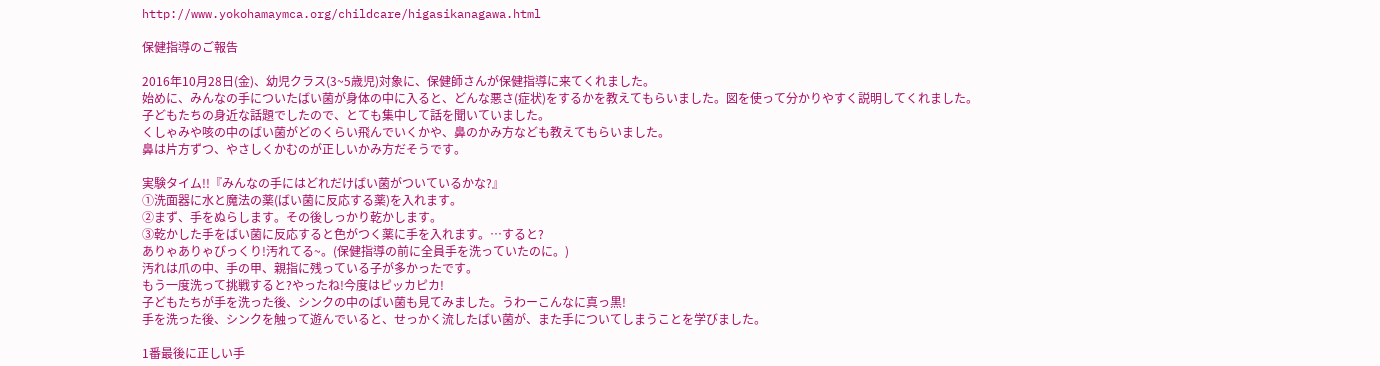http://www.yokohamaymca.org/childcare/higasikanagawa.html

保健指導のご報告

2016年10月28日(金)、幼児クラス(3~5歳児)対象に、保健師さんが保健指導に来てくれました。
始めに、みんなの手についたばい菌が身体の中に入ると、どんな悪さ(症状)をするかを教えてもらいました。図を使って分かりやすく説明してくれました。
子どもたちの身近な話題でしたので、とても集中して話を聞いていました。
くしゃみや咳の中のばい菌がどのくらい飛んでいくかや、鼻のかみ方なども教えてもらいました。
鼻は片方ずつ、やさしくかむのが正しいかみ方だそうです。

実験タイム!!『みんなの手にはどれだけばい菌がついているかな?』
①洗面器に水と魔法の薬(ばい菌に反応する薬)を入れます。
②まず、手をぬらします。その後しっかり乾かします。
③乾かした手をばい菌に反応すると色がつく薬に手を入れます。…すると?
ありゃありゃびっくり!汚れてる~。(保健指導の前に全員手を洗っていたのに。)
汚れは爪の中、手の甲、親指に残っている子が多かったです。
もう一度洗って挑戦すると?やったね!今度はピッカピカ!
子どもたちが手を洗った後、シンクの中のばい菌も見てみました。うわーこんなに真っ黒!
手を洗った後、シンクを触って遊んでいると、せっかく流したばい菌が、また手についてしまうことを学びました。

1番最後に正しい手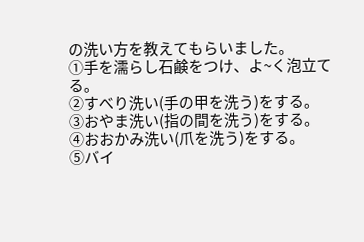の洗い方を教えてもらいました。
①手を濡らし石鹸をつけ、よ~く泡立てる。
②すべり洗い(手の甲を洗う)をする。
③おやま洗い(指の間を洗う)をする。
④おおかみ洗い(爪を洗う)をする。
⑤バイ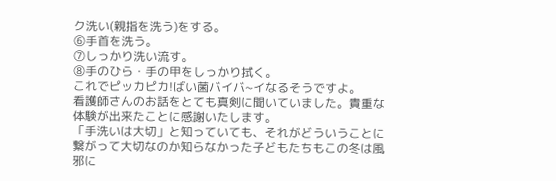ク洗い(親指を洗う)をする。
⑥手首を洗う。
⑦しっかり洗い流す。
⑧手のひら・手の甲をしっかり拭く。
これでピッカピカ!ばい菌バイバ~イなるそうですよ。
看護師さんのお話をとても真剣に聞いていました。貴重な体験が出来たことに感謝いたします。
「手洗いは大切」と知っていても、それがどういうことに繋がって大切なのか知らなかった子どもたちもこの冬は風邪に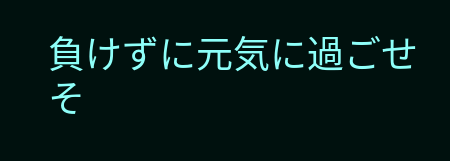負けずに元気に過ごせそ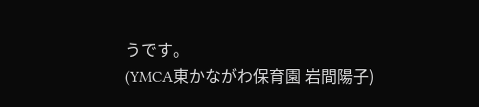うです。
(YMCA東かながわ保育園 岩間陽子)